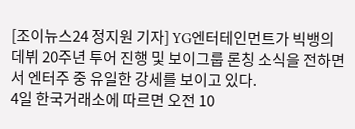[조이뉴스24 정지원 기자] YG엔터테인먼트가 빅뱅의 데뷔 20주년 투어 진행 및 보이그룹 론칭 소식을 전하면서 엔터주 중 유일한 강세를 보이고 있다.
4일 한국거래소에 따르면 오전 10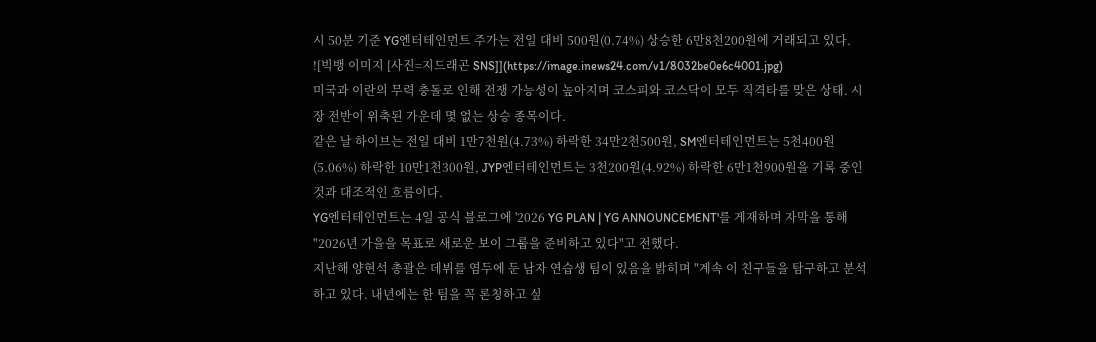시 50분 기준 YG엔터테인먼트 주가는 전일 대비 500원(0.74%) 상승한 6만8천200원에 거래되고 있다.
![빅뱅 이미지 [사진=지드래곤 SNS]](https://image.inews24.com/v1/8032be0e6c4001.jpg)
미국과 이란의 무력 충돌로 인해 전쟁 가능성이 높아지며 코스피와 코스닥이 모두 직격타를 맞은 상태. 시장 전반이 위축된 가운데 몇 없는 상승 종목이다.
같은 날 하이브는 전일 대비 1만7천원(4.73%) 하락한 34만2천500원, SM엔터테인먼트는 5천400원(5.06%) 하락한 10만1천300원, JYP엔터테인먼트는 3천200원(4.92%) 하락한 6만1천900원을 기록 중인 것과 대조적인 흐름이다.
YG엔터테인먼트는 4일 공식 블로그에 '2026 YG PLAN | YG ANNOUNCEMENT'를 게재하며 자막을 통해 "2026년 가을을 목표로 새로운 보이 그룹을 준비하고 있다"고 전했다.
지난해 양현석 총괄은 데뷔를 염두에 둔 남자 연습생 팀이 있음을 밝히며 "계속 이 친구들을 탐구하고 분석하고 있다. 내년에는 한 팀을 꼭 론칭하고 싶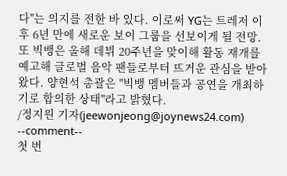다"는 의지를 전한 바 있다. 이로써 YG는 트레저 이후 6년 만에 새로운 보이 그룹을 선보이게 될 전망.
또 빅뱅은 올해 데뷔 20주년을 맞이해 활동 재개를 예고해 글로벌 음악 팬들로부터 뜨거운 관심을 받아왔다. 양현석 총괄은 "빅뱅 멤버들과 공연을 개최하기로 합의한 상태"라고 밝혔다.
/정지원 기자(jeewonjeong@joynews24.com)
--comment--
첫 번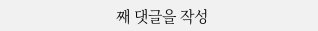째 댓글을 작성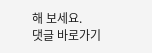해 보세요.
댓글 바로가기